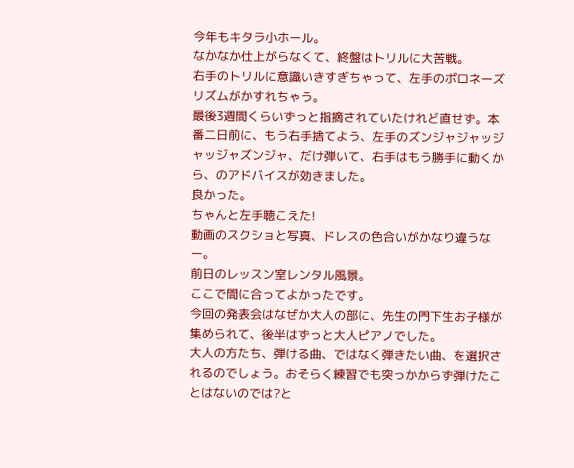今年もキタラ小ホール。
なかなか仕上がらなくて、終盤はトリルに大苦戦。
右手のトリルに意識いきすぎちゃって、左手のポロネーズリズムがかすれちゃう。
最後3週間くらいずっと指摘されていたけれど直せず。本番二日前に、もう右手捨てよう、左手のズンジャジャッジャッジャズンジャ、だけ弾いて、右手はもう勝手に動くから、のアドバイスが効きました。
良かった。
ちゃんと左手聴こえた!
動画のスクショと写真、ドレスの色合いがかなり違うなー。
前日のレッスン室レンタル風景。
ここで間に合ってよかったです。
今回の発表会はなぜか大人の部に、先生の門下生お子様が集められて、後半はずっと大人ピアノでした。
大人の方たち、弾ける曲、ではなく弾きたい曲、を選択されるのでしょう。おそらく練習でも突っかからず弾けたことはないのでは?と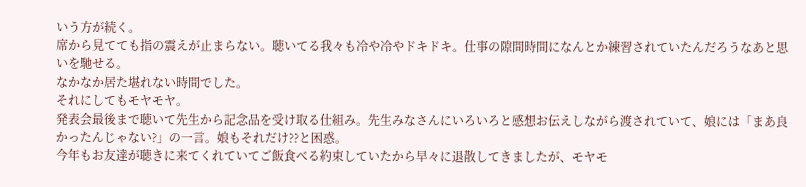いう方が続く。
席から見てても指の震えが止まらない。聴いてる我々も冷や冷やドキドキ。仕事の隙間時間になんとか練習されていたんだろうなあと思いを馳せる。
なかなか居た堪れない時間でした。
それにしてもモヤモヤ。
発表会最後まで聴いて先生から記念品を受け取る仕組み。先生みなさんにいろいろと感想お伝えしながら渡されていて、娘には「まあ良かったんじゃない?」の一言。娘もそれだけ??と困惑。
今年もお友達が聴きに来てくれていてご飯食べる約束していたから早々に退散してきましたが、モヤモ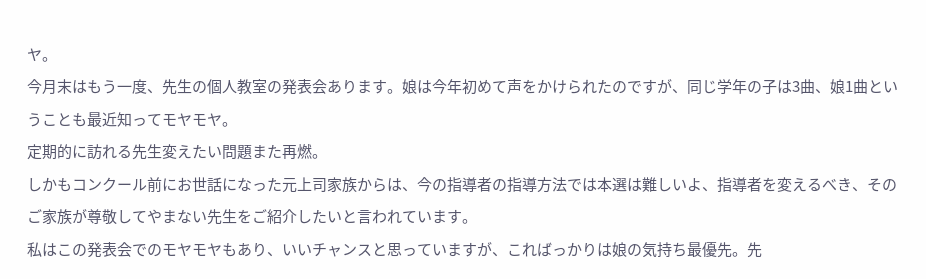ヤ。
今月末はもう一度、先生の個人教室の発表会あります。娘は今年初めて声をかけられたのですが、同じ学年の子は3曲、娘1曲ということも最近知ってモヤモヤ。
定期的に訪れる先生変えたい問題また再燃。
しかもコンクール前にお世話になった元上司家族からは、今の指導者の指導方法では本選は難しいよ、指導者を変えるべき、そのご家族が尊敬してやまない先生をご紹介したいと言われています。
私はこの発表会でのモヤモヤもあり、いいチャンスと思っていますが、こればっかりは娘の気持ち最優先。先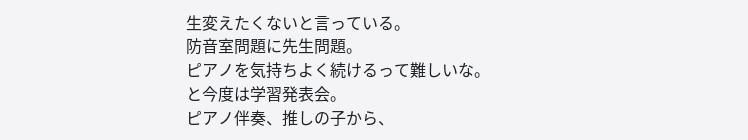生変えたくないと言っている。
防音室問題に先生問題。
ピアノを気持ちよく続けるって難しいな。
と今度は学習発表会。
ピアノ伴奏、推しの子から、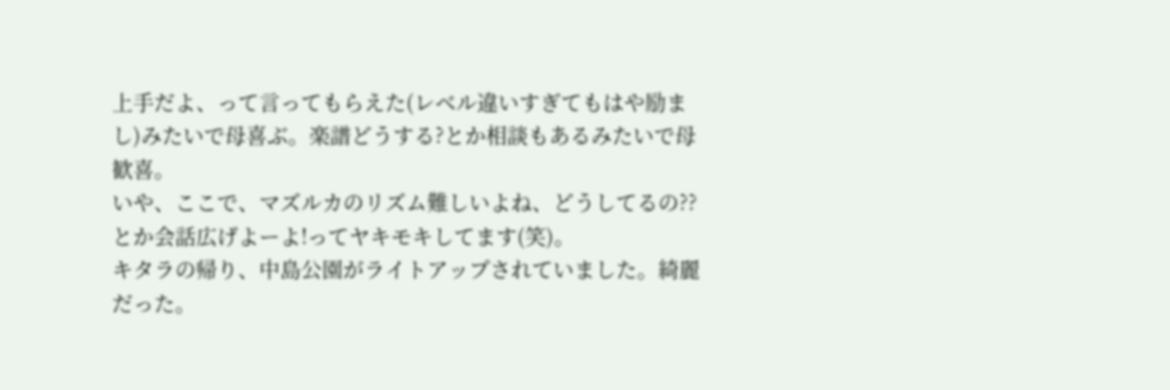上手だよ、って言ってもらえた(レベル違いすぎてもはや励まし)みたいで母喜ぶ。楽譜どうする?とか相談もあるみたいで母歓喜。
いや、ここで、マズルカのリズム難しいよね、どうしてるの??とか会話広げよーよ!ってヤキモキしてます(笑)。
キタラの帰り、中島公園がライトアップされていました。綺麗だった。